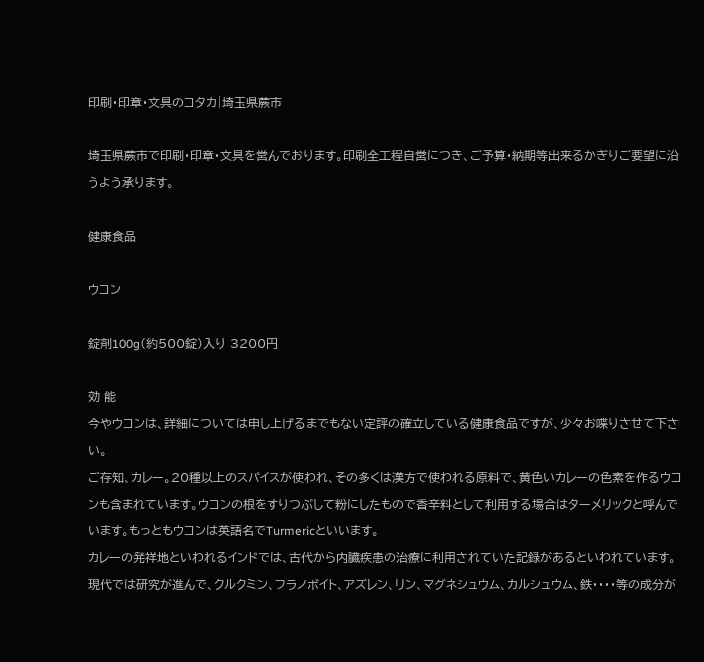印刷・印章・文具のコタカ|埼玉県蕨市

埼玉県蕨市で印刷・印章・文具を営んでおります。印刷全工程自営につき、ご予算・納期等出来るかぎりご要望に沿うよう承ります。

健康食品

ウコン

錠剤100g(約500錠)入り 3200円

効 能
今やウコンは、詳細については申し上げるまでもない定評の確立している健康食品ですが、少々お喋りさせて下さい。
ご存知、カレー。20種以上のスパイスが使われ、その多くは漢方で使われる原料で、黄色いカレーの色素を作るウコンも含まれています。ウコンの根をすりつぶして粉にしたもので香辛料として利用する場合はターメリックと呼んでいます。もっともウコンは英語名でTurmericといいます。
カレーの発祥地といわれるインドでは、古代から内臓疾患の治療に利用されていた記録があるといわれています。現代では研究が進んで、クルクミン、フラノボイト、アズレン、リン、マグネシュウム、カルシュウム、鉄・・・・等の成分が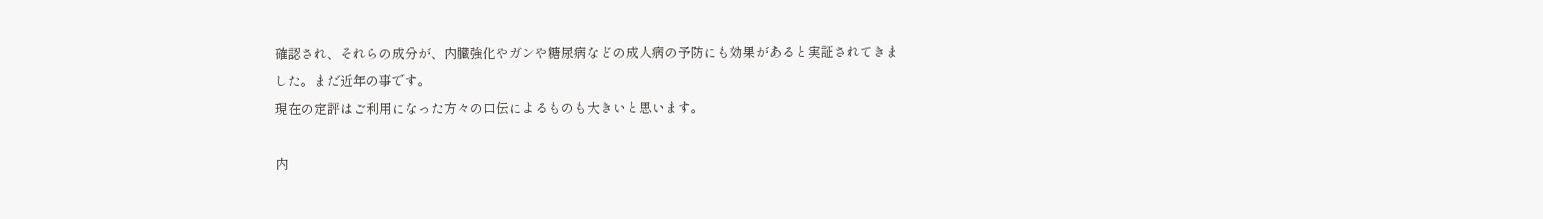確認され、それらの成分が、内臓強化やガンや糖尿病などの成人病の予防にも効果があると実証されてきました。まだ近年の事です。
現在の定評はご利用になった方々の口伝によるものも大きいと思います。

内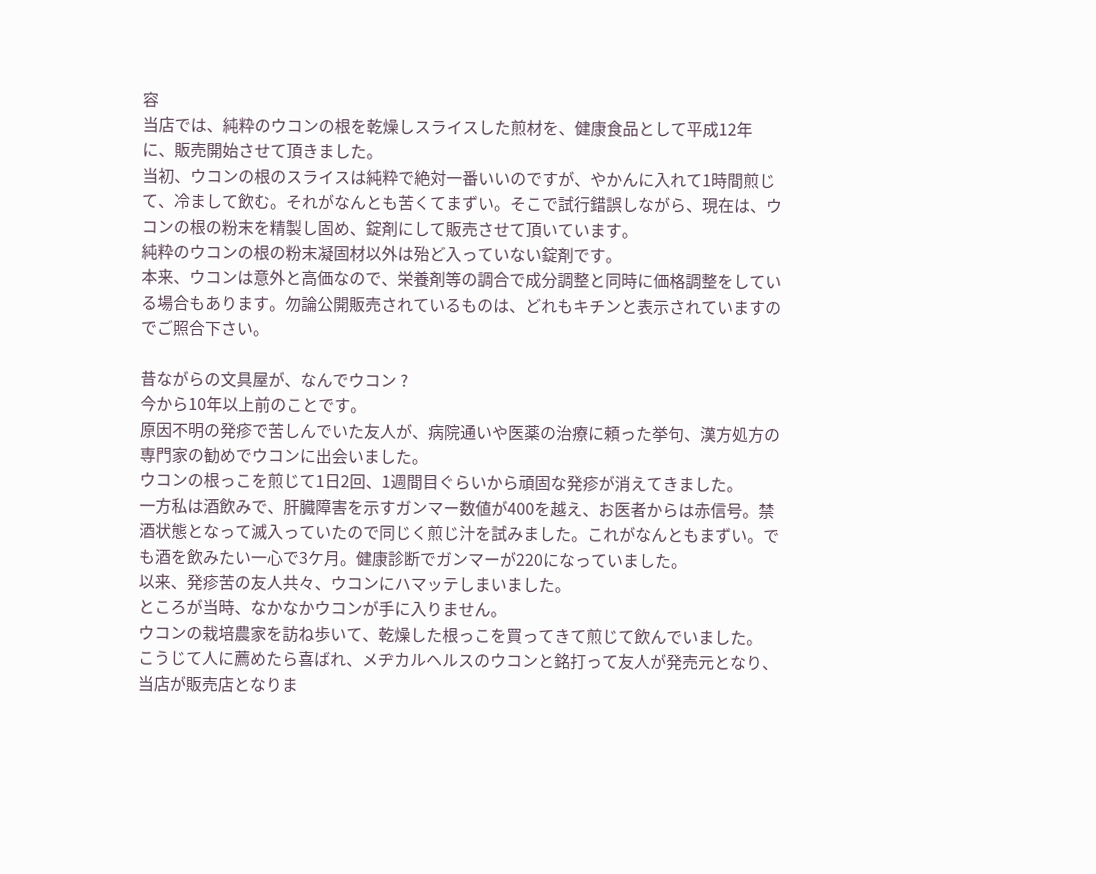容
当店では、純粋のウコンの根を乾燥しスライスした煎材を、健康食品として平成12年に、販売開始させて頂きました。
当初、ウコンの根のスライスは純粋で絶対一番いいのですが、やかんに入れて1時間煎じて、冷まして飲む。それがなんとも苦くてまずい。そこで試行錯誤しながら、現在は、ウコンの根の粉末を精製し固め、錠剤にして販売させて頂いています。
純粋のウコンの根の粉末凝固材以外は殆ど入っていない錠剤です。
本来、ウコンは意外と高価なので、栄養剤等の調合で成分調整と同時に価格調整をしている場合もあります。勿論公開販売されているものは、どれもキチンと表示されていますのでご照合下さい。

昔ながらの文具屋が、なんでウコン ?
今から10年以上前のことです。
原因不明の発疹で苦しんでいた友人が、病院通いや医薬の治療に頼った挙句、漢方処方の専門家の勧めでウコンに出会いました。
ウコンの根っこを煎じて1日2回、1週間目ぐらいから頑固な発疹が消えてきました。
一方私は酒飲みで、肝臓障害を示すガンマー数値が400を越え、お医者からは赤信号。禁酒状態となって滅入っていたので同じく煎じ汁を試みました。これがなんともまずい。でも酒を飲みたい一心で3ケ月。健康診断でガンマーが220になっていました。
以来、発疹苦の友人共々、ウコンにハマッテしまいました。
ところが当時、なかなかウコンが手に入りません。
ウコンの栽培農家を訪ね歩いて、乾燥した根っこを買ってきて煎じて飲んでいました。
こうじて人に薦めたら喜ばれ、メヂカルヘルスのウコンと銘打って友人が発売元となり、当店が販売店となりま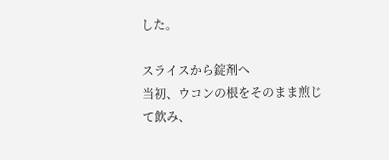した。

スライスから錠剤へ
当初、ウコンの根をそのまま煎じて飲み、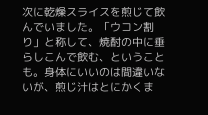次に乾燥スライスを煎じて飲んでいました。「ウコン割り」と称して、焼酎の中に垂らしこんで飲む、ということも。身体にいいのは間違いないが、煎じ汁はとにかくま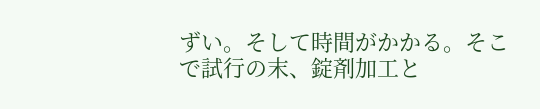ずい。そして時間がかかる。そこで試行の末、錠剤加工と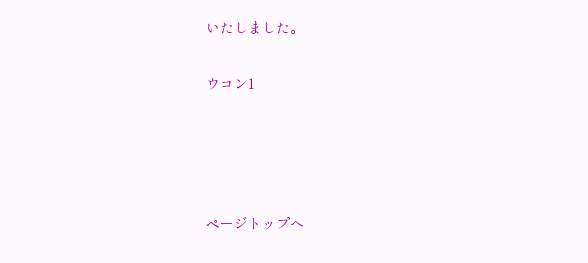いたしました。

ウコン1




ページトップへ